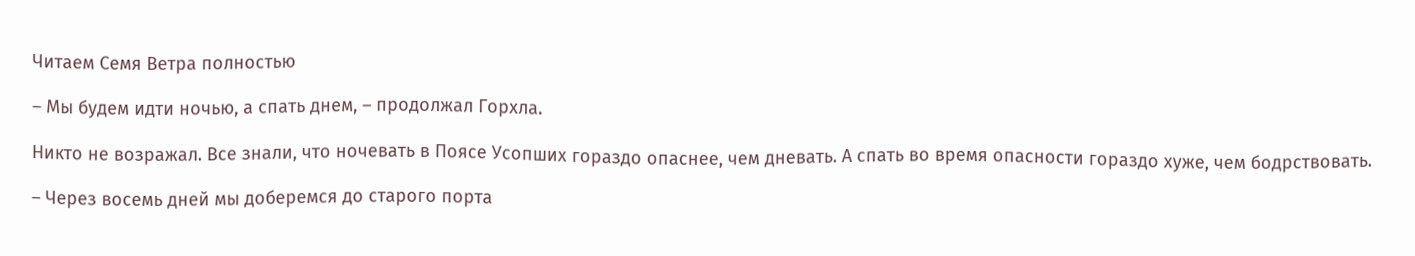Читаем Семя Ветра полностью

– Мы будем идти ночью, а спать днем, – продолжал Горхла.

Никто не возражал. Все знали, что ночевать в Поясе Усопших гораздо опаснее, чем дневать. А спать во время опасности гораздо хуже, чем бодрствовать.

– Через восемь дней мы доберемся до старого порта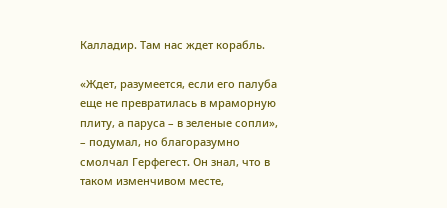Калладир. Там нас ждет корабль.

«Ждет, разумеется, если его палуба еще не превратилась в мраморную плиту, а паруса – в зеленые сопли», – подумал, но благоразумно смолчал Герфегест. Он знал, что в таком изменчивом месте,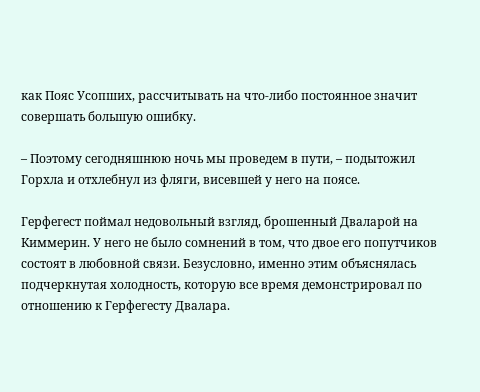как Пояс Усопших, рассчитывать на что-либо постоянное значит совершать большую ошибку.

– Поэтому сегодняшнюю ночь мы проведем в пути, – подытожил Горхла и отхлебнул из фляги, висевшей у него на поясе.

Герфегест поймал недовольный взгляд, брошенный Дваларой на Киммерин. У него не было сомнений в том, что двое его попутчиков состоят в любовной связи. Безусловно, именно этим объяснялась подчеркнутая холодность, которую все время демонстрировал по отношению к Герфегесту Двалара.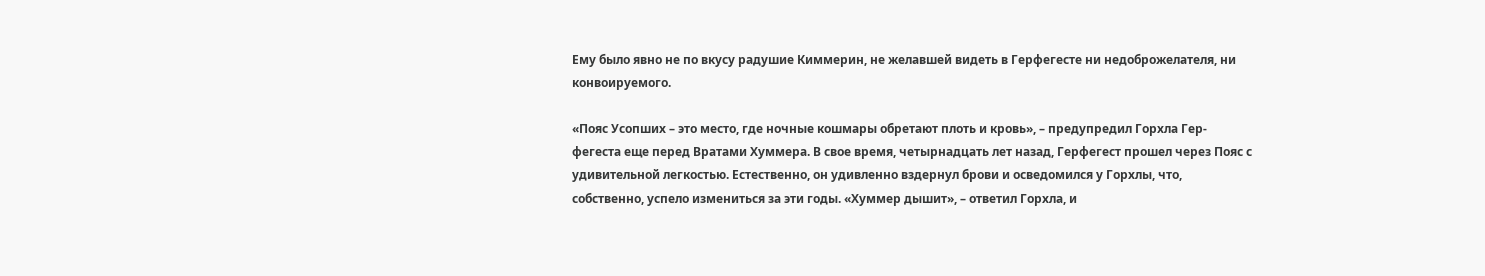Ему было явно не по вкусу радушие Киммерин, не желавшей видеть в Герфегесте ни недоброжелателя, ни конвоируемого.

«Пояс Усопших – это место, где ночные кошмары обретают плоть и кровь», – предупредил Горхла Гер-фегеста еще перед Вратами Хуммера. В свое время, четырнадцать лет назад, Герфегест прошел через Пояс с удивительной легкостью. Естественно, он удивленно вздернул брови и осведомился у Горхлы, что, собственно, успело измениться за эти годы. «Хуммер дышит», – ответил Горхла, и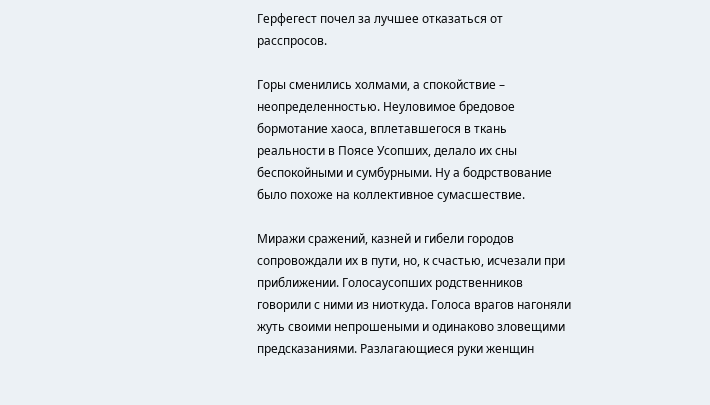Герфегест почел за лучшее отказаться от расспросов.

Горы сменились холмами, а спокойствие – неопределенностью. Неуловимое бредовое бормотание хаоса, вплетавшегося в ткань реальности в Поясе Усопших, делало их сны беспокойными и сумбурными. Ну а бодрствование было похоже на коллективное сумасшествие.

Миражи сражений, казней и гибели городов сопровождали их в пути, но, к счастью, исчезали при приближении. Голосаусопших родственников говорили с ними из ниоткуда. Голоса врагов нагоняли жуть своими непрошеными и одинаково зловещими предсказаниями. Разлагающиеся руки женщин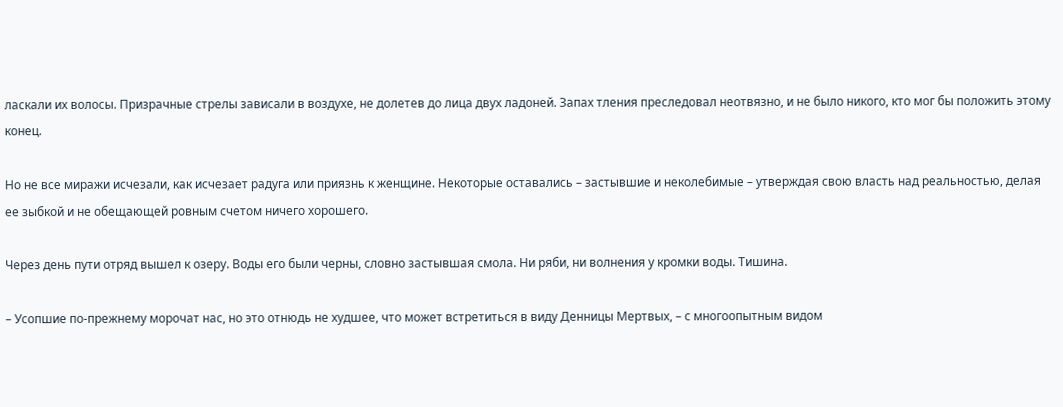ласкали их волосы. Призрачные стрелы зависали в воздухе, не долетев до лица двух ладоней. Запах тления преследовал неотвязно, и не было никого, кто мог бы положить этому конец.

Но не все миражи исчезали, как исчезает радуга или приязнь к женщине. Некоторые оставались – застывшие и неколебимые – утверждая свою власть над реальностью, делая ее зыбкой и не обещающей ровным счетом ничего хорошего.

Через день пути отряд вышел к озеру. Воды его были черны, словно застывшая смола. Ни ряби, ни волнения у кромки воды. Тишина.

– Усопшие по-прежнему морочат нас, но это отнюдь не худшее, что может встретиться в виду Денницы Мертвых, – с многоопытным видом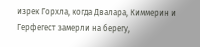изрек Горхла, когда Двалара, Киммерин и Герфегест замерли на берегу,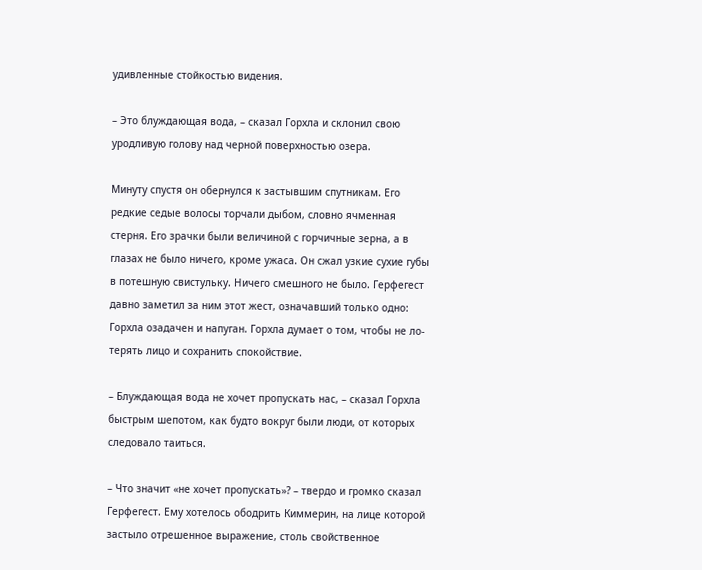удивленные стойкостью видения.

– Это блуждающая вода, – сказал Горхла и склонил свою уродливую голову над черной поверхностью озера.

Минуту спустя он обернулся к застывшим спутникам. Его редкие седые волосы торчали дыбом, словно ячменная стерня. Его зрачки были величиной с горчичные зерна, а в глазах не было ничего, кроме ужаса. Он сжал узкие сухие губы в потешную свистульку. Ничего смешного не было. Герфегест давно заметил за ним этот жест, означавший только одно: Горхла озадачен и напуган. Горхла думает о том, чтобы не ло-терять лицо и сохранить спокойствие.

– Блуждающая вода не хочет пропускать нас, – сказал Горхла быстрым шепотом, как будто вокруг были люди, от которых следовало таиться.

– Что значит «не хочет пропускать»? – твердо и громко сказал Герфегест. Ему хотелось ободрить Киммерин, на лице которой застыло отрешенное выражение, столь свойственное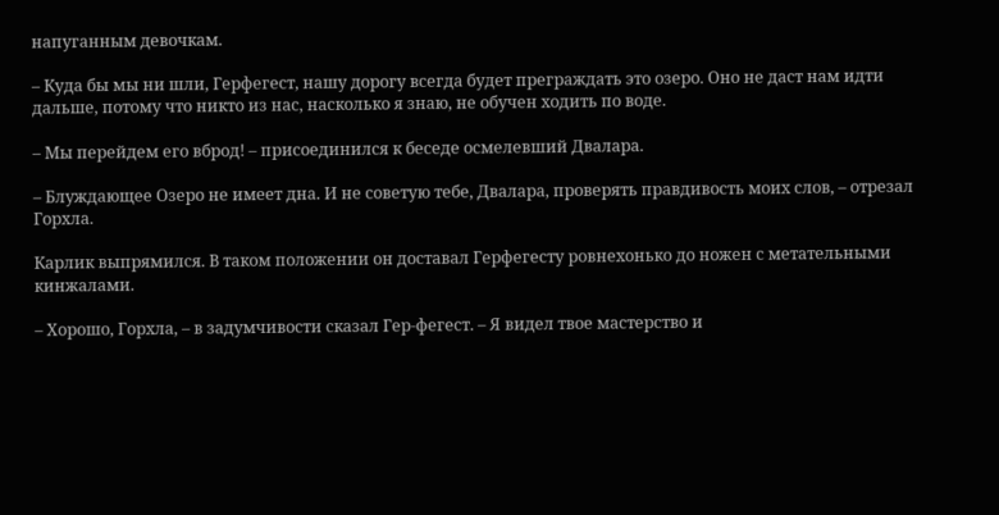напуганным девочкам.

– Куда бы мы ни шли, Герфегест, нашу дорогу всегда будет преграждать это озеро. Оно не даст нам идти дальше, потому что никто из нас, насколько я знаю, не обучен ходить по воде.

– Мы перейдем его вброд! – присоединился к беседе осмелевший Двалара.

– Блуждающее Озеро не имеет дна. И не советую тебе, Двалара, проверять правдивость моих слов, – отрезал Горхла.

Карлик выпрямился. В таком положении он доставал Герфегесту ровнехонько до ножен с метательными кинжалами.

– Хорошо, Горхла, – в задумчивости сказал Гер-фегест. – Я видел твое мастерство и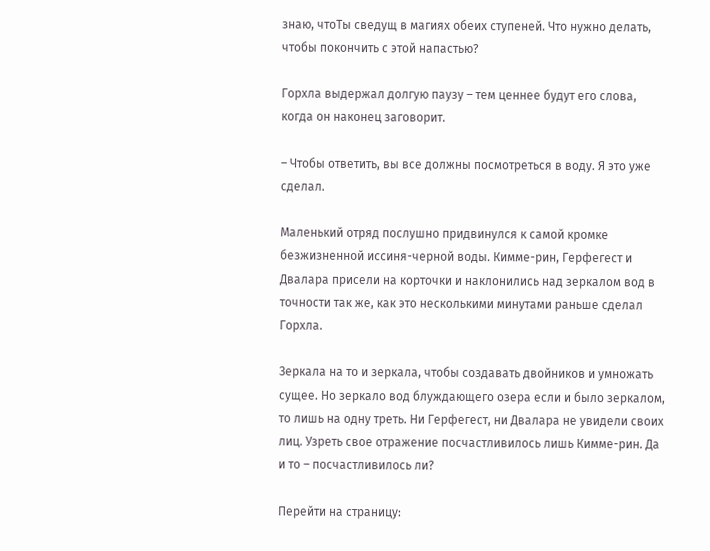знаю, чтоТы сведущ в магиях обеих ступеней. Что нужно делать, чтобы покончить с этой напастью?

Горхла выдержал долгую паузу – тем ценнее будут его слова, когда он наконец заговорит.

– Чтобы ответить, вы все должны посмотреться в воду. Я это уже сделал.

Маленький отряд послушно придвинулся к самой кромке безжизненной иссиня-черной воды. Кимме-рин, Герфегест и Двалара присели на корточки и наклонились над зеркалом вод в точности так же, как это несколькими минутами раньше сделал Горхла.

Зеркала на то и зеркала, чтобы создавать двойников и умножать сущее. Но зеркало вод блуждающего озера если и было зеркалом, то лишь на одну треть. Ни Герфегест, ни Двалара не увидели своих лиц. Узреть свое отражение посчастливилось лишь Кимме-рин. Да и то – посчастливилось ли?

Перейти на страницу: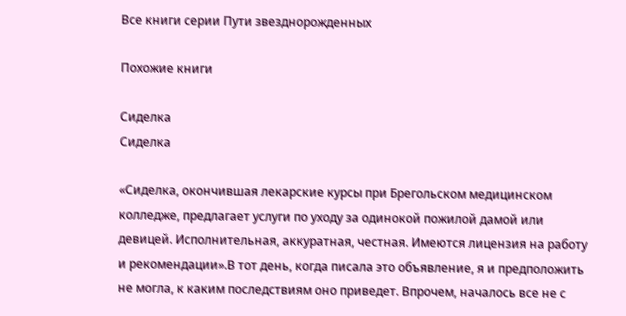Все книги серии Пути звезднорожденных

Похожие книги

Сиделка
Сиделка

«Сиделка, окончившая лекарские курсы при Брегольском медицинском колледже, предлагает услуги по уходу за одинокой пожилой дамой или девицей. Исполнительная, аккуратная, честная. Имеются лицензия на работу и рекомендации».В тот день, когда писала это объявление, я и предположить не могла, к каким последствиям оно приведет. Впрочем, началось все не с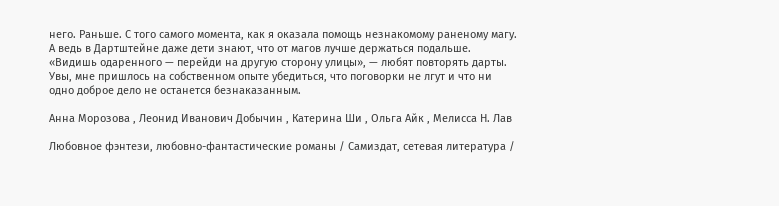него. Раньше. С того самого момента, как я оказала помощь незнакомому раненому магу. А ведь в Дартштейне даже дети знают, что от магов лучше держаться подальше. «Видишь одаренного — перейди на другую сторону улицы», — любят повторять дарты. Увы, мне пришлось на собственном опыте убедиться, что поговорки не лгут и что ни одно доброе дело не останется безнаказанным.

Анна Морозова , Леонид Иванович Добычин , Катерина Ши , Ольга Айк , Мелисса Н. Лав

Любовное фэнтези, любовно-фантастические романы / Самиздат, сетевая литература /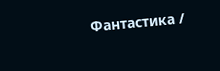Фантастика /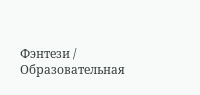Фэнтези / Образовательная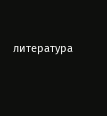литература